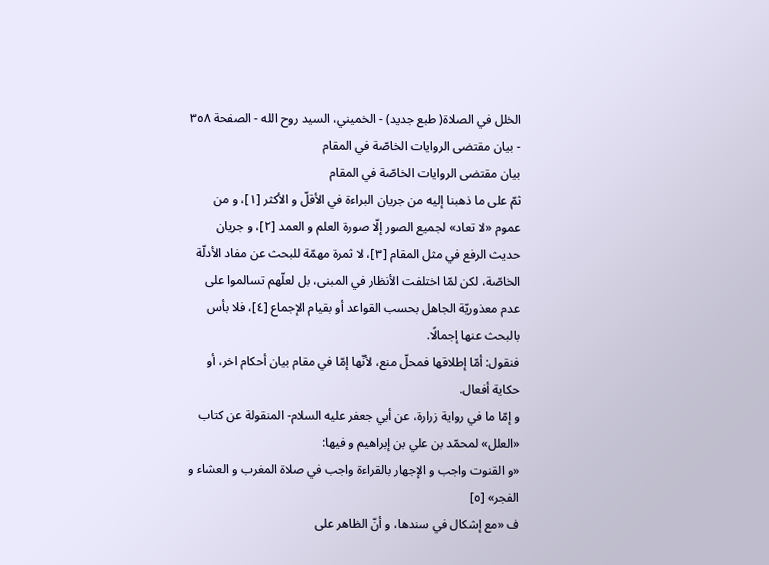الخلل في الصلاة( طبع جديد) - الخميني، السيد روح الله - الصفحة ٣٥٨ - بيان مقتضى الروايات الخاصّة في المقام
بيان مقتضى الروايات الخاصّة في المقام
ثمّ على ما ذهبنا إليه من جريان البراءة في الأقلّ و الأكثر [١]، و من عموم «لا تعاد» لجميع الصور إلّا صورة العلم و العمد [٢]، و جريان حديث الرفع في مثل المقام [٣]، لا ثمرة مهمّة للبحث عن مفاد الأدلّة الخاصّة، لكن لمّا اختلفت الأنظار في المبنى، بل لعلّهم تسالموا على عدم معذوريّة الجاهل بحسب القواعد أو بقيام الإجماع [٤]، فلا بأس بالبحث عنها إجمالًا.
فنقول: أمّا إطلاقها فمحلّ منع، لأنّها إمّا في مقام بيان أحكام اخر، أو حكاية أفعال.
و إمّا ما في رواية زرارة، عن أبي جعفر عليه السلام- المنقولة عن كتاب «العلل» لمحمّد بن علي بن إبراهيم و فيها:
«و القنوت واجب و الإجهار بالقراءة واجب في صلاة المغرب و العشاء و الفجر» [٥]
ف «مع إشكال في سندها، و أنّ الظاهر على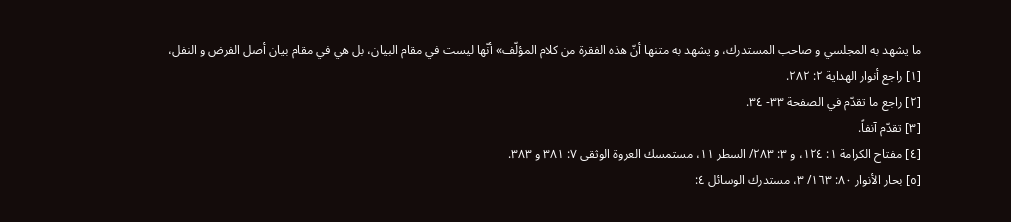ما يشهد به المجلسي و صاحب المستدرك، و يشهد به متنها أنّ هذه الفقرة من كلام المؤلّف» أنّها ليست في مقام البيان، بل هي في مقام بيان أصل الفرض و النفل،
[١] راجع أنوار الهداية ٢: ٢٨٢.
[٢] راجع ما تقدّم في الصفحة ٣٣- ٣٤.
[٣] تقدّم آنفاً.
[٤] مفتاح الكرامة ١: ١٢٤، و ٣: ٢٨٣/ السطر ١١، مستمسك العروة الوثقى ٧: ٣٨١ و ٣٨٣.
[٥] بحار الأنوار ٨٠: ١٦٣/ ٣، مستدرك الوسائل ٤: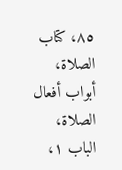٨٥، كتاب الصلاة، أبواب أفعال الصلاة، الباب ١،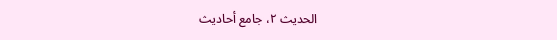الحديث ٢، جامع أحاديث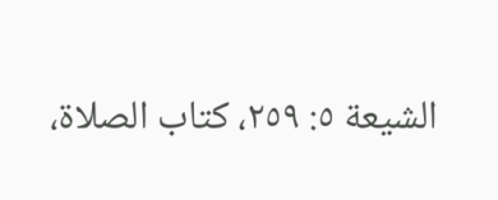الشيعة ٥: ٢٥٩، كتاب الصلاة،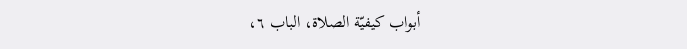أبواب كيفيّة الصلاة، الباب ٦،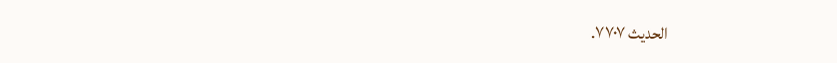الحديث ٧٧٠٧.